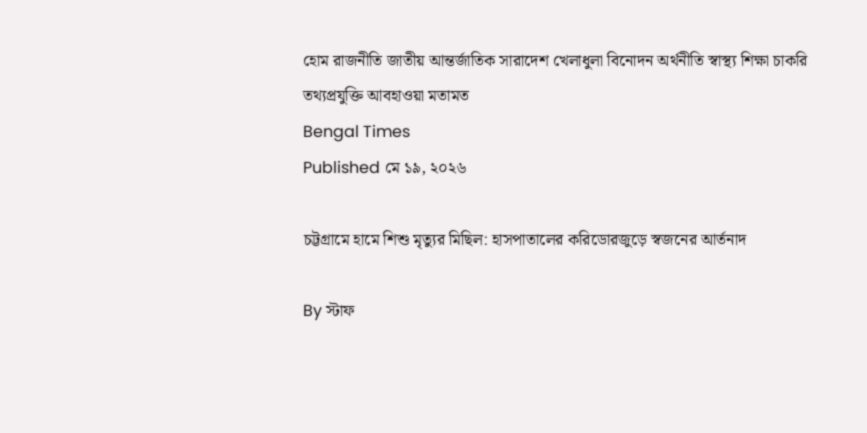হোম রাজনীতি জাতীয় আন্তর্জাতিক সারাদেশ খেলাধুলা বিনোদন অর্থনীতি স্বাস্থ্য শিক্ষা চাকরি তথ্যপ্রযুক্তি আবহাওয়া মতামত
Bengal Times
Published মে ১৯, ২০২৬

চট্টগ্রামে হামে শিশু মৃত্যুর মিছিল: হাসপাতালের করিডোরজুড়ে স্বজনের আর্তনাদ

By স্টাফ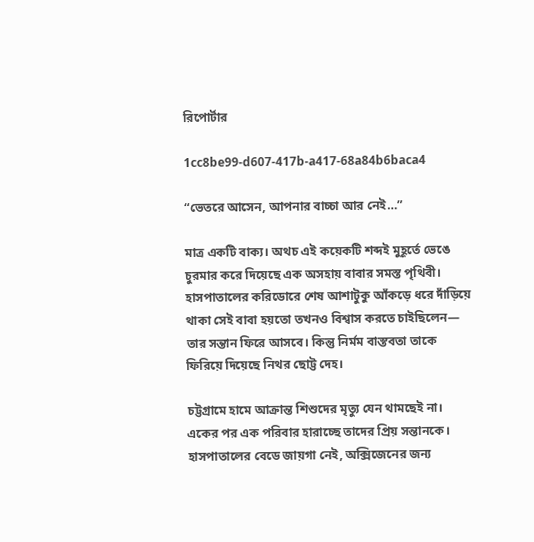রিপোর্টার

1cc8be99-d607-417b-a417-68a84b6baca4

“ভেতরে আসেন, আপনার বাচ্চা আর নেই…”

মাত্র একটি বাক্য। অথচ এই কয়েকটি শব্দই মুহূর্তে ভেঙে চুরমার করে দিয়েছে এক অসহায় বাবার সমস্ত পৃথিবী। হাসপাতালের করিডোরে শেষ আশাটুকু আঁকড়ে ধরে দাঁড়িয়ে থাকা সেই বাবা হয়তো তখনও বিশ্বাস করতে চাইছিলেন— তার সন্তান ফিরে আসবে। কিন্তু নির্মম বাস্তবতা তাকে ফিরিয়ে দিয়েছে নিথর ছোট্ট দেহ।

চট্টগ্রামে হামে আক্রান্ত শিশুদের মৃত্যু যেন থামছেই না। একের পর এক পরিবার হারাচ্ছে তাদের প্রিয় সন্তানকে। হাসপাতালের বেডে জায়গা নেই, অক্সিজেনের জন্য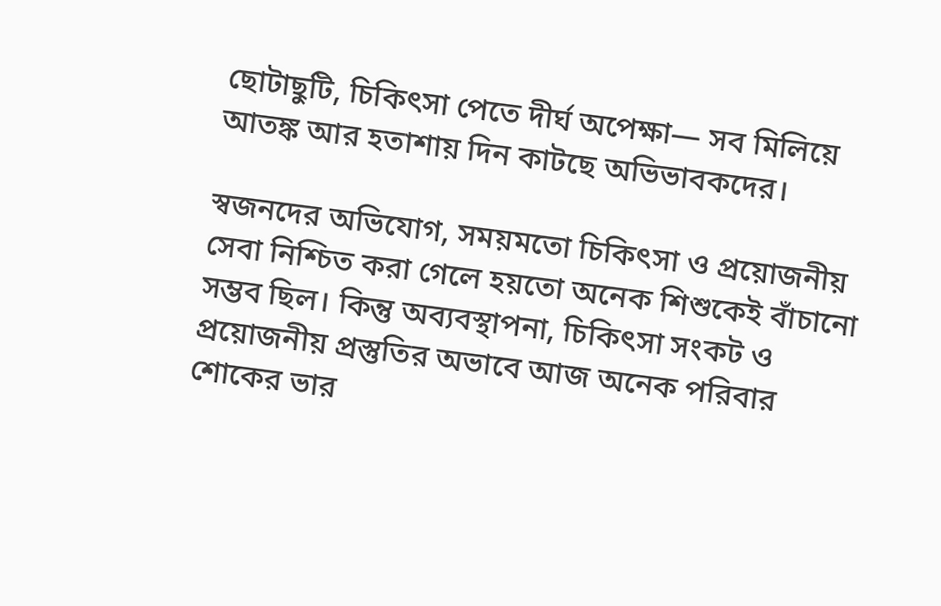ছোটাছুটি, চিকিৎসা পেতে দীর্ঘ অপেক্ষা— সব মিলিয়ে আতঙ্ক আর হতাশায় দিন কাটছে অভিভাবকদের।

স্বজনদের অভিযোগ, সময়মতো চিকিৎসা ও প্রয়োজনীয় সেবা নিশ্চিত করা গেলে হয়তো অনেক শিশুকেই বাঁচানো সম্ভব ছিল। কিন্তু অব্যবস্থাপনা, চিকিৎসা সংকট ও প্রয়োজনীয় প্রস্তুতির অভাবে আজ অনেক পরিবার শোকের ভার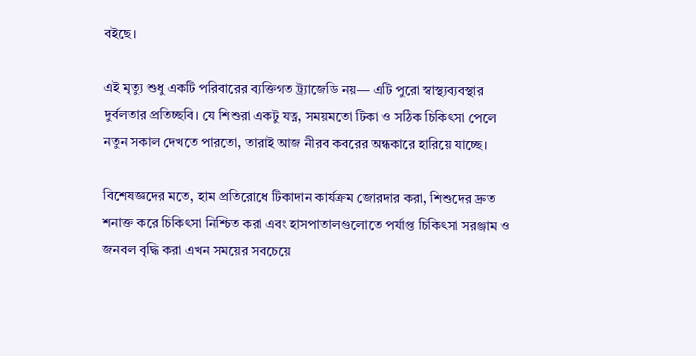বইছে।

এই মৃত্যু শুধু একটি পরিবারের ব্যক্তিগত ট্র্যাজেডি নয়— এটি পুরো স্বাস্থ্যব্যবস্থার দুর্বলতার প্রতিচ্ছবি। যে শিশুরা একটু যত্ন, সময়মতো টিকা ও সঠিক চিকিৎসা পেলে নতুন সকাল দেখতে পারতো, তারাই আজ নীরব কবরের অন্ধকারে হারিয়ে যাচ্ছে।

বিশেষজ্ঞদের মতে, হাম প্রতিরোধে টিকাদান কার্যক্রম জোরদার করা, শিশুদের দ্রুত শনাক্ত করে চিকিৎসা নিশ্চিত করা এবং হাসপাতালগুলোতে পর্যাপ্ত চিকিৎসা সরঞ্জাম ও জনবল বৃদ্ধি করা এখন সময়ের সবচেয়ে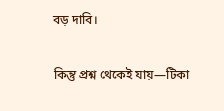বড় দাবি।

কিন্তু প্রশ্ন থেকেই যায়—টিকা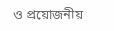ও প্রয়োজনীয়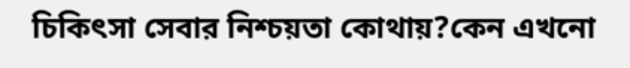চিকিৎসা সেবার নিশ্চয়তা কোথায়?কেন এখনো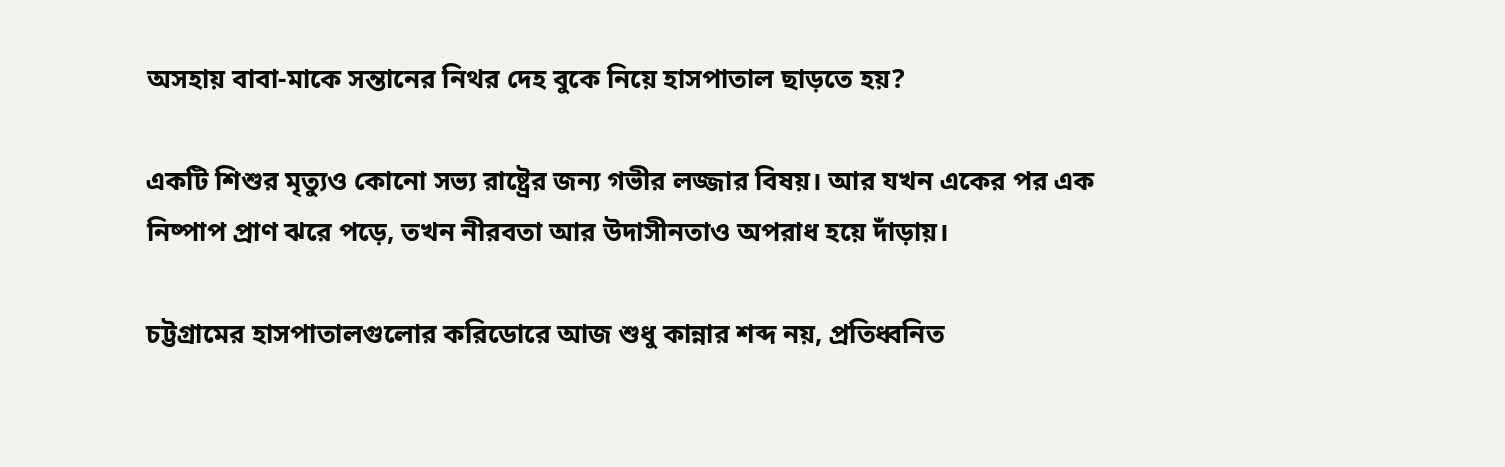অসহায় বাবা-মাকে সন্তানের নিথর দেহ বুকে নিয়ে হাসপাতাল ছাড়তে হয়?

একটি শিশুর মৃত্যুও কোনো সভ্য রাষ্ট্রের জন্য গভীর লজ্জার বিষয়। আর যখন একের পর এক নিষ্পাপ প্রাণ ঝরে পড়ে, তখন নীরবতা আর উদাসীনতাও অপরাধ হয়ে দাঁড়ায়।

চট্টগ্রামের হাসপাতালগুলোর করিডোরে আজ শুধু কান্নার শব্দ নয়, প্রতিধ্বনিত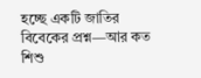হচ্ছে একটি জাতির বিবেকের প্রশ্ন—আর কত শিশু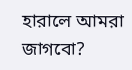হারালে আমরা জাগবো?